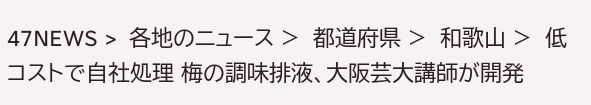47NEWS >  各地のニュース >  都道府県 >  和歌山 >  低コストで自社処理 梅の調味排液、大阪芸大講師が開発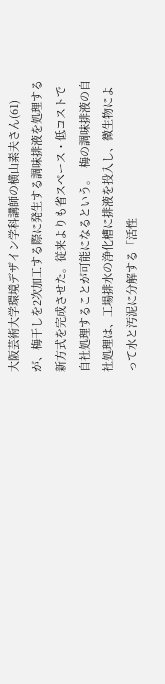大阪芸術大学環境デザイン学科講師の横山素夫さん(61)が、梅干しを2次加工する際に発生する調味排液を処理する新方式を完成させた。従来よりも省スペース・低コストで自社処理することが可能になるという。  梅の調味排液の自社処理は、工場排水の浄化槽に排液を投入し、微生物によって水と汚泥に分解する「活性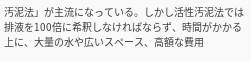汚泥法」が主流になっている。しかし活性汚泥法では排液を100倍に希釈しなければならず、時間がかかる上に、大量の水や広いスペース、高額な費用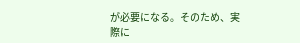が必要になる。そのため、実際に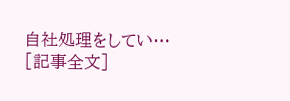自社処理をしてい…     [記事全文]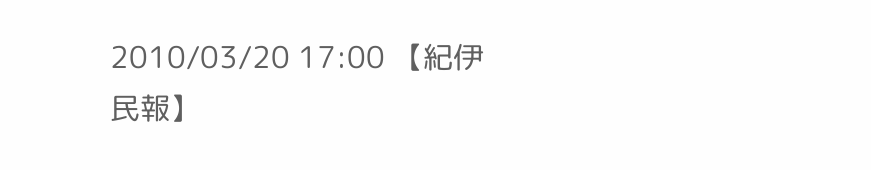2010/03/20 17:00 【紀伊民報】